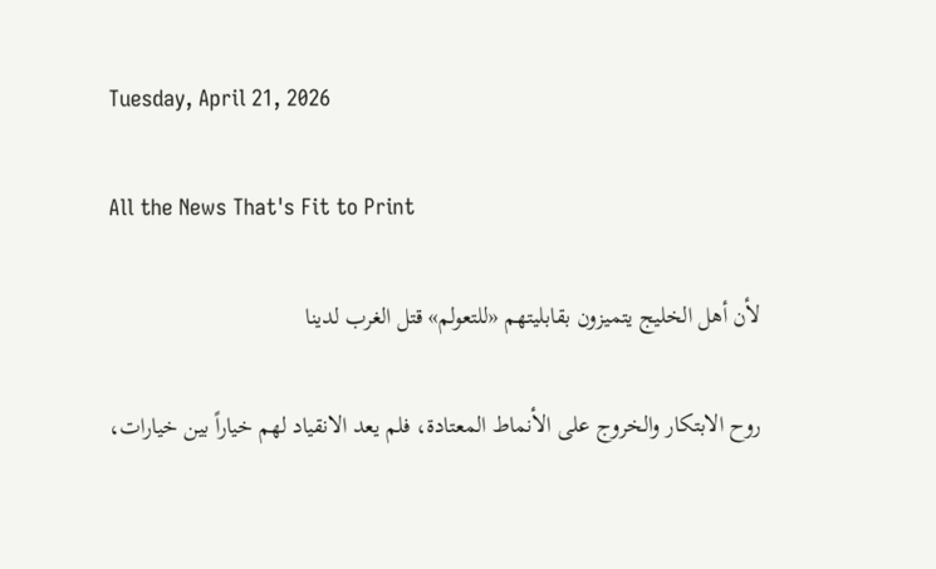Tuesday, April 21, 2026

All the News That's Fit to Print

لأن أهل الخليج يتميزون بقابليتهم «للتعولم» قتل الغرب لدينا

روح الابتكار والخروج على الأنماط المعتادة، فلم يعد الانقياد لهم خياراً بين خيارات،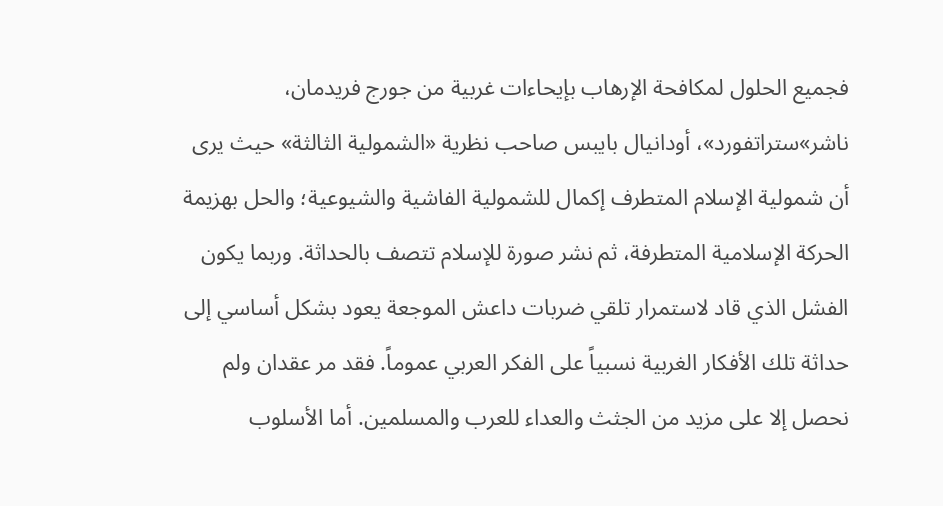فجميع الحلول لمكافحة الإرهاب بإيحاءات غربية من جورج فريدمان، ناشر»ستراتفورد»، أودانيال بايبس صاحب نظرية «الشمولية الثالثة» حيث يرى أن شمولية الإسلام المتطرف إكمال للشمولية الفاشية والشيوعية؛ والحل بهزيمة الحركة الإسلامية المتطرفة، ثم نشر صورة للإسلام تتصف بالحداثة. وربما يكون الفشل الذي قاد لاستمرار تلقي ضربات داعش الموجعة يعود بشكل أساسي إلى حداثة تلك الأفكار الغربية نسبياً على الفكر العربي عموماً. فقد مر عقدان ولم نحصل إلا على مزيد من الجثث والعداء للعرب والمسلمين. أما الأسلوب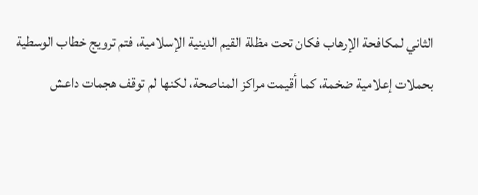الثاني لمكافحة الإرهاب فكان تحت مظلة القيم الدينية الإسلامية، فتم ترويج خطاب الوسطية بحملات إعلامية ضخمة، كما أقيمت مراكز المناصحة، لكنها لم توقف هجمات داعش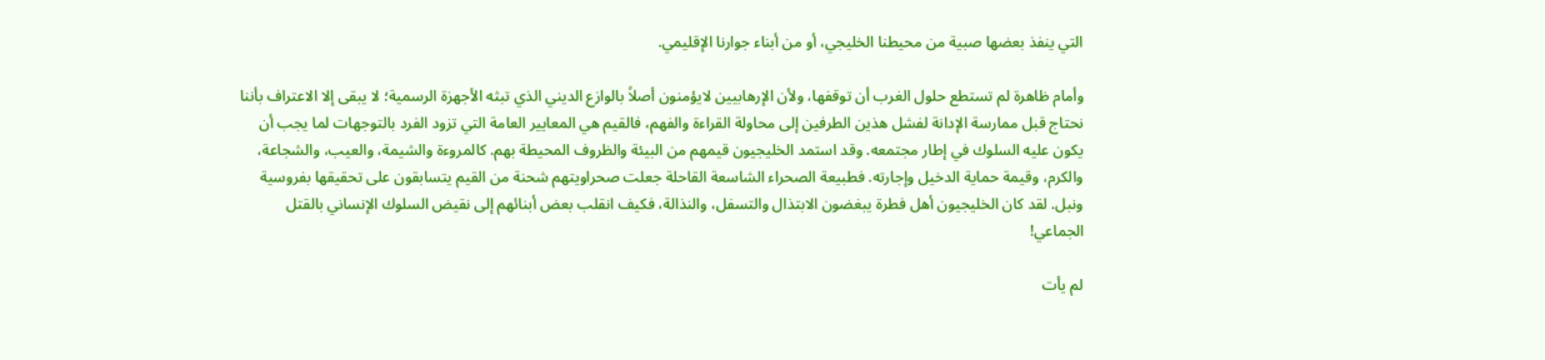التي ينفذ بعضها صبية من محيطنا الخليجي، أو من أبناء جوارنا الإقليمي.

وأمام ظاهرة لم تستطع حلول الغرب أن توقفها، ولأن الإرهابيين لايؤمنون أصلاً بالوازع الديني الذي تبثه الأجهزة الرسمية؛ لا يبقى إلا الاعتراف بأننا نحتاج قبل ممارسة الإدانة لفشل هذين الطرفين إلى محاولة القراءة والفهم، فالقيم هي المعايير العامة التي تزود الفرد بالتوجهات لما يجب أن يكون عليه السلوك في إطار مجتمعه. وقد استمد الخليجيون قيمهم من البيئة والظروف المحيطة بهم. كالمروءة والشيمة، والعيب، والشجاعة، والكرم، وقيمة حماية الدخيل وإجارته. فطبيعة الصحراء الشاسعة القاحلة جعلت صحراويتهم شحنة من القيم يتسابقون على تحقيقها بفروسية ونبل. لقد كان الخليجيون أهل فطرة يبغضون الابتذال والتسفل، والنذالة، فكيف انقلب بعض أبنائهم إلى نقيض السلوك الإنساني بالقتل الجماعي!

لم يأت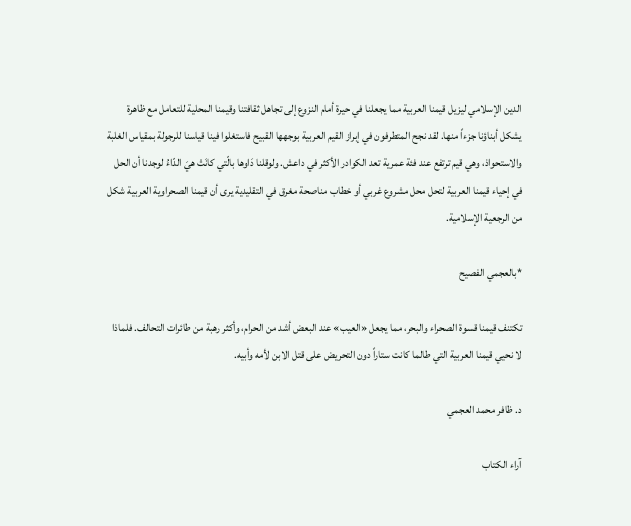الدين الإسلامي ليزيل قيمنا العربية مما يجعلنا في حيرة أمام النزوع إلى تجاهل ثقافتنا وقيمنا المحلية للتعامل مع ظاهرة يشكل أبناؤنا جزءاً منها. لقد نجح المتطرفون في إبراز القيم العربية بوجهها القبيح فاستغلوا فينا قياسنا للرجولة بمقياس الغلبة والاستحواذ، وهي قيم ترتفع عند فئة عمرية تعد الكوادر الأكثر في داعش. ولوقلنا دَاوها بالّتي كانَتْ هيَ الدّاءُ لوجدنا أن الحل في إحياء قيمنا العربية لتحل محل مشروع غربي أو خطاب مناصحة مغرق في التقليدية يرى أن قيمنا الصحراوية العربية شكل من الرجعية الإسلامية.

*بالعجمي الفصيح

تكتنف قيمنا قسوة الصحراء والبحر، مما يجعل «العيب» عند البعض أشد من الحرام، وأكثر رهبة من طائرات التحالف. فلماذا لا نحيي قيمنا العربية التي طالما كانت ستاراً دون التحريض على قتل الابن لأمه وأبيه.

د. ظافر محمد العجمي

آراء الكتاب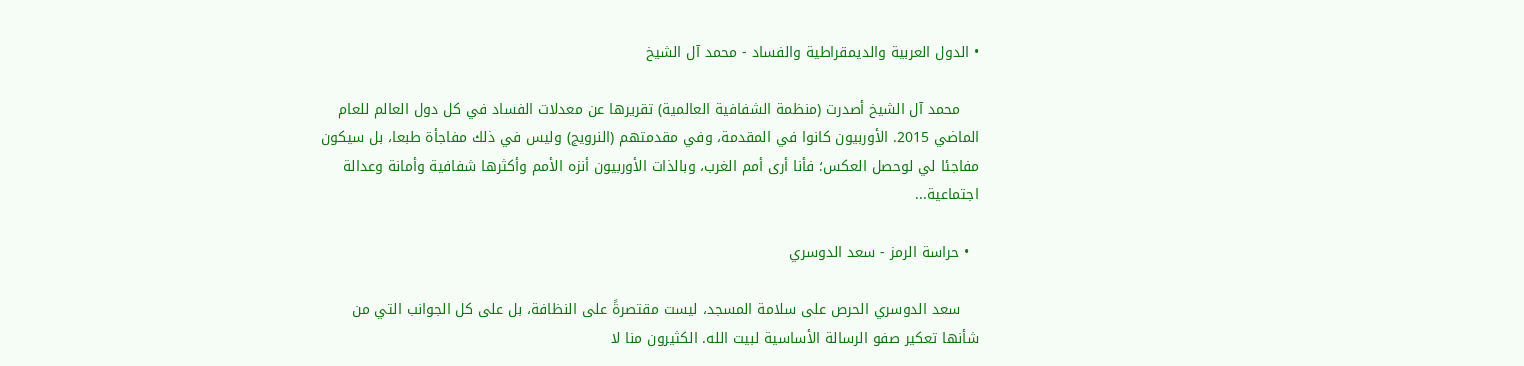• الدول العربية والديمقراطية والفساد - محمد آل الشيخ

    محمد آل الشيخ أصدرت (منظمة الشفافية العالمية) تقريرها عن معدلات الفساد في كل دول العالم للعام الماضي 2015. الأوربيون كانوا في المقدمة، وفي مقدمتهم (النرويج) وليس في ذلك مفاجأة طبعا، بل سيكون مفاجئا لي لوحصل العكس؛ فأنا أرى أمم الغرب، وبالذات الأوربيون أنزه الأمم وأكثرها شفافية وأمانة وعدالة اجتماعية...

  • حراسة الرمز - سعد الدوسري

    سعد الدوسري الحرص على سلامة المسجد، ليست مقتصرةً على النظافة، بل على كل الجوانب التي من شأنها تعكير صفو الرسالة الأساسية لبيت الله. الكثيرون منا لا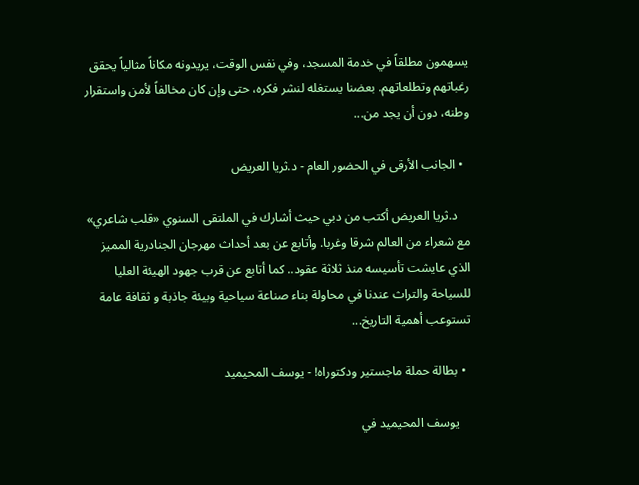يسهمون مطلقاً في خدمة المسجد، وفي نفس الوقت، يريدونه مكاناً مثالياً يحقق رغباتهم وتطلعاتهم. بعضنا يستغله لنشر فكره، حتى وإن كان مخالفاً لأمن واستقرار وطنه، دون أن يجد من...

  • الجانب الأرقى في الحضور العام - د.ثريا العريض

    د.ثريا العريض أكتب من دبي حيث أشارك في الملتقى السنوي «قلب شاعري» مع شعراء من العالم شرقا وغربا. وأتابع عن بعد أحداث مهرجان الجنادرية المميز الذي عايشت تأسيسه منذ ثلاثة عقود.. كما أتابع عن قرب جهود الهيئة العليا للسياحة والتراث عندنا في محاولة بناء صناعة سياحية وبيئة جاذبة و ثقافة عامة تستوعب أهمية التاريخ...

  • بطالة حملة ماجستير ودكتوراه! - يوسف المحيميد

    يوسف المحيميد في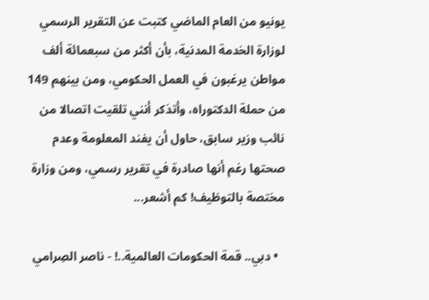يونيو من العام الماضي كتبت عن التقرير الرسمي لوزارة الخدمة المدنية، بأن أكثر من سبعمائة ألف مواطن يرغبون في العمل الحكومي، ومن بينهم 149 من حملة الدكتوراه، وأتذكر أنني تلقيت اتصالا من نائب وزير سابق، حاول أن يفند المعلومة وعدم صحتها رغم أنها صادرة في تقرير رسمي، ومن وزارة مختصة بالتوظيف! كم أشعر...

  • دبي.. قمة الحكومات العالمية..! - ناصر الصِرامي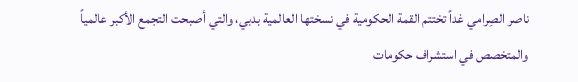ناصر الصِرامي غداً تختتم القمة الحكومية في نسختها العالمية بدبي، والتي أصبحت التجمع الأكبر عالمياً والمتخصص في استشراف حكومات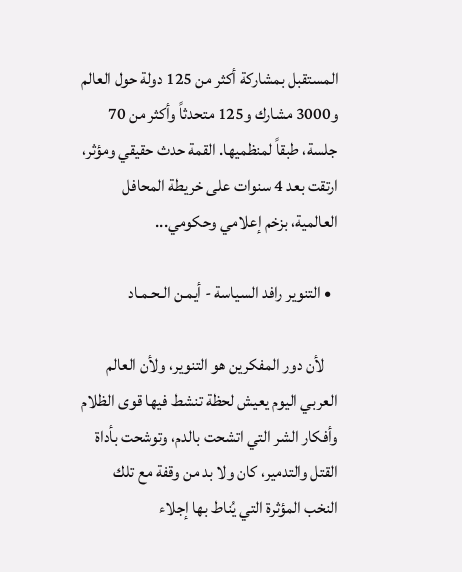المستقبل بمشاركة أكثر من 125 دولة حول العالم و3000 مشارك و125 متحدثاً وأكثر من 70 جلسة، طبقاً لمنظميها. القمة حدث حقيقي ومؤثر، ارتقت بعد 4 سنوات على خريطة المحافل العالمية، بزخم إعلامي وحكومي...

  • التنوير رافد السياسة - أيمـن الـحـمـاد

    لأن دور المفكرين هو التنوير، ولأن العالم العربي اليوم يعيش لحظة تنشط فيها قوى الظلام وأفكار الشر التي اتشحت بالدم، وتوشحت بأداة القتل والتدمير، كان ولا بد من وقفة مع تلك النخب المؤثرة التي يُناط بها إجلاء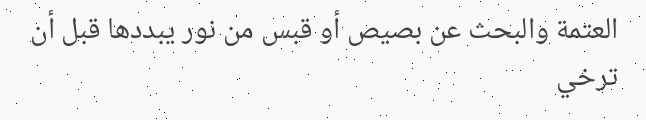العتمة والبحث عن بصيص أو قبس من نور يبددها قبل أن ترخي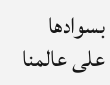بسوادها على عالمنا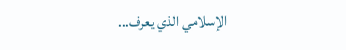الإسلامي الذي يعرف...